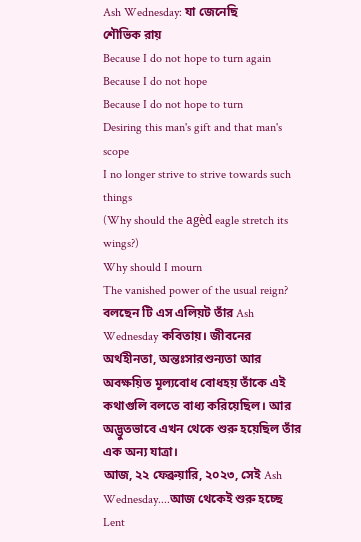Ash Wednesday: যা জেনেছি
শৌভিক রায়
Because I do not hope to turn again
Because I do not hope
Because I do not hope to turn
Desiring this man's gift and that man's scope
I no longer strive to strive towards such things
(Why should the agèd eagle stretch its wings?)
Why should I mourn
The vanished power of the usual reign?
বলছেন টি এস এলিয়ট তাঁর Ash Wednesday কবিতায়। জীবনের অর্থহীনতা, অন্তঃসারশুন্যতা আর অবক্ষয়িত মূল্যবোধ বোধহয় তাঁকে এই কথাগুলি বলতে বাধ্য করিয়েছিল। আর অদ্ভুতভাবে এখন থেকে শুরু হয়েছিল তাঁর এক অন্য যাত্রা।
আজ, ২২ ফেব্রুয়ারি, ২০২৩, সেই Ash Wednesday....আজ থেকেই শুরু হচ্ছে
Lent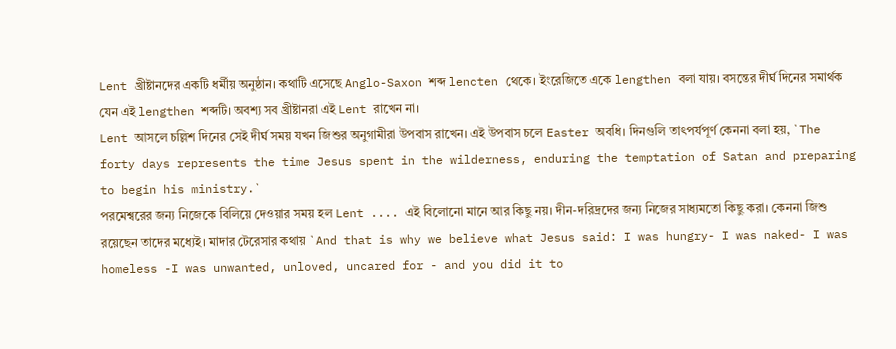Lent খ্রীষ্টানদের একটি ধর্মীয় অনুষ্ঠান। কথাটি এসেছে Anglo-Saxon শব্দ lencten থেকে। ইংরেজিতে একে lengthen বলা যায়। বসন্তের দীর্ঘ দিনের সমার্থক যেন এই lengthen শব্দটি। অবশ্য সব খ্রীষ্টানরা এই Lent রাখেন না।
Lent আসলে চল্লিশ দিনের সেই দীর্ঘ সময় যখন জিশুর অনুগামীরা উপবাস রাখেন। এই উপবাস চলে Easter অবধি। দিনগুলি তাৎপর্যপূর্ণ কেননা বলা হয়, `The forty days represents the time Jesus spent in the wilderness, enduring the temptation of Satan and preparing to begin his ministry.`
পরমেশ্বরের জন্য নিজেকে বিলিয়ে দেওয়ার সময় হল Lent .... এই বিলোনো মানে আর কিছু নয়। দীন-দরিদ্রদের জন্য নিজের সাধ্যমতো কিছু করা। কেননা জিশু রয়েছেন তাদের মধ্যেই। মাদার টেরেসার কথায় `And that is why we believe what Jesus said: I was hungry- I was naked- I was homeless -I was unwanted, unloved, uncared for - and you did it to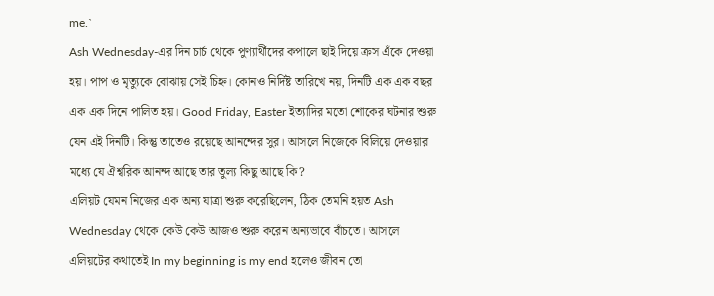me.`
Ash Wednesday-এর দিন চার্চ থেকে পুণ্যার্থীদের কপালে ছাই দিয়ে ক্রস এঁকে দেওয়া হয়। পাপ ও মৃত্যুকে বোঝায় সেই চিহ্ন। কোনও নির্দিষ্ট তারিখে নয়, দিনটি এক এক বছর এক এক দিনে পালিত হয়। Good Friday, Easter ইত্যাদির মতো শোকের ঘটনার শুরু যেন এই দিনটি। কিন্তু তাতেও রয়েছে আনন্দের সুর। আসলে নিজেকে বিলিয়ে দেওয়ার মধ্যে যে ঐশ্বরিক আনন্দ আছে তার তুল্য কিছু আছে কি?
এলিয়ট যেমন নিজের এক অন্য যাত্রা শুরু করেছিলেন, ঠিক তেমনি হয়ত Ash Wednesday থেকে কেউ কেউ আজও শুরু করেন অন্যভাবে বাঁচতে। আসলে এলিয়টের কথাতেই In my beginning is my end হলেও জীবন তো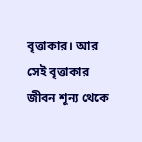বৃত্তাকার। আর সেই বৃত্তাকার জীবন শূন্য থেকে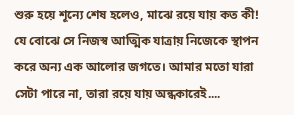শুরু হয়ে শূন্যে শেষ হলেও, মাঝে রয়ে যায় কত কী! যে বোঝে সে নিজস্ব আত্মিক যাত্রায় নিজেকে স্থাপন করে অন্য এক আলোর জগতে। আমার মতো যারা সেটা পারে না, তারা রয়ে যায় অন্ধকারেই....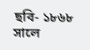ছবি- ১৮৬৮ সালে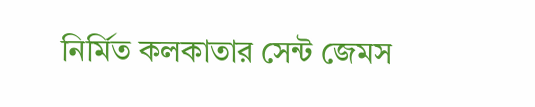নির্মিত কলকাতার সেন্ট জেমস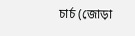চার্চ (জোড়া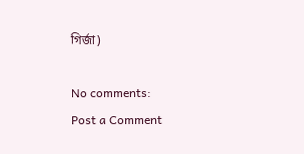গির্জা)

No comments:
Post a Comment